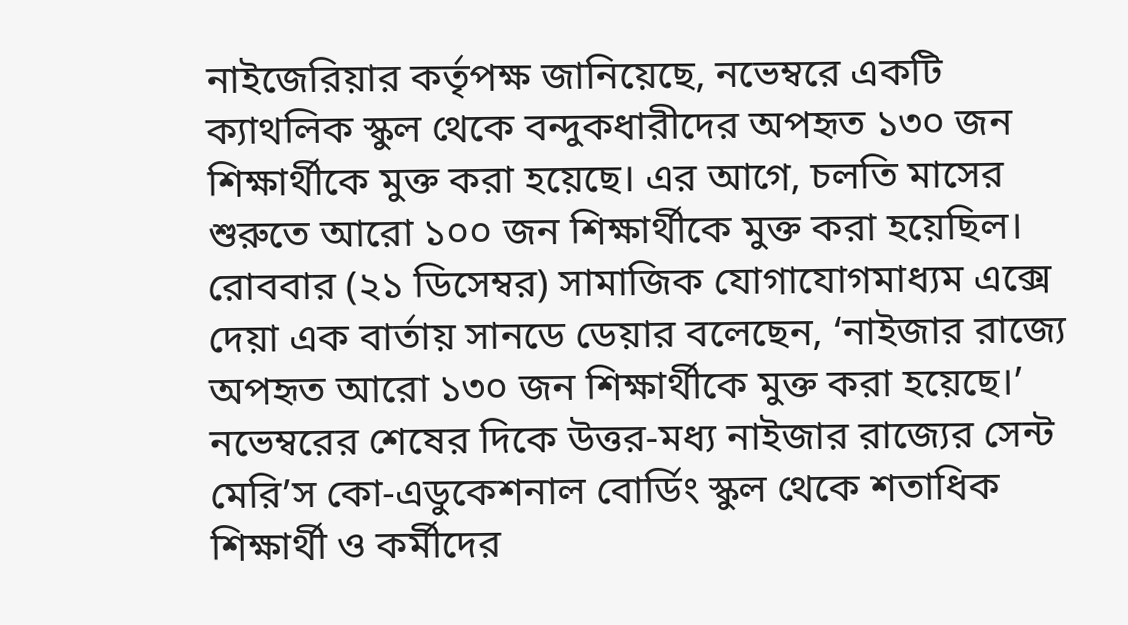নাইজেরিয়ার কর্তৃপক্ষ জানিয়েছে, নভেম্বরে একটি ক্যাথলিক স্কুল থেকে বন্দুকধারীদের অপহৃত ১৩০ জন শিক্ষার্থীকে মুক্ত করা হয়েছে। এর আগে, চলতি মাসের শুরুতে আরো ১০০ জন শিক্ষার্থীকে মুক্ত করা হয়েছিল।
রোববার (২১ ডিসেম্বর) সামাজিক যোগাযোগমাধ্যম এক্সে দেয়া এক বার্তায় সানডে ডেয়ার বলেছেন, ‘নাইজার রাজ্যে অপহৃত আরো ১৩০ জন শিক্ষার্থীকে মুক্ত করা হয়েছে।’
নভেম্বরের শেষের দিকে উত্তর-মধ্য নাইজার রাজ্যের সেন্ট মেরি’স কো-এডুকেশনাল বোর্ডিং স্কুল থেকে শতাধিক শিক্ষার্থী ও কর্মীদের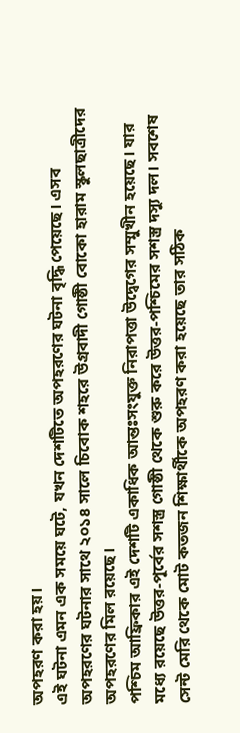অপহরণ করা হয়।
এই ঘটনা এমন এক সময়ে ঘটে, যখন দেশটিতে অপহরণের ঘটনা বৃদ্ধি পেয়েছে। এসব অপহরণের ঘটনার সাথে ২০১৪ সালে চিবোক শহরে উগ্রবাদী গোষ্ঠী বোকো হারাম স্কুলছাত্রীদের অপহরণের মিল রয়েছে।
পশ্চিম আফ্রিকার এই দেশটি একাধিক আন্তঃসংযুক্ত নিরাপত্তা উদ্বেগের সম্মুখীন হয়েছে। যার মধ্যে রয়েছে উত্তর-পূর্বের সশস্ত্র গোষ্ঠী থেকে শুরু করে উত্তর-পশ্চিমের সশস্ত্র দস্যু দল। সবশেষ সেন্ট মেরি থেকে মোট কতজন শিক্ষার্থীকে অপহরণ করা হয়েছে তার সঠিক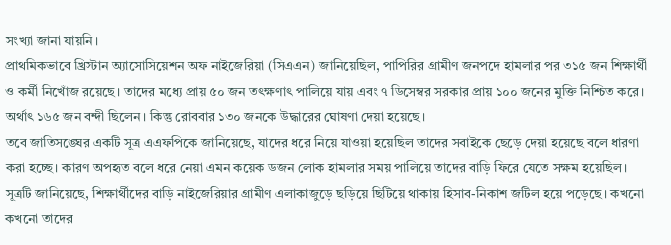সংখ্যা জানা যায়নি।
প্রাথমিকভাবে খ্রিস্টান অ্যাসোসিয়েশন অফ নাইজেরিয়া (সিএএন) জানিয়েছিল, পাপিরির গ্রামীণ জনপদে হামলার পর ৩১৫ জন শিক্ষার্থী ও কর্মী নিখোঁজ রয়েছে। তাদের মধ্যে প্রায় ৫০ জন তৎক্ষণাৎ পালিয়ে যায় এবং ৭ ডিসেম্বর সরকার প্রায় ১০০ জনের মুক্তি নিশ্চিত করে। অর্থাৎ ১৬৫ জন বন্দী ছিলেন। কিন্তু রোববার ১৩০ জনকে উদ্ধারের ঘোষণা দেয়া হয়েছে।
তবে জাতিসঙ্ঘের একটি সূত্র এএফপিকে জানিয়েছে, যাদের ধরে নিয়ে যাওয়া হয়েছিল তাদের সবাইকে ছেড়ে দেয়া হয়েছে বলে ধারণা করা হচ্ছে। কারণ অপহৃত বলে ধরে নেয়া এমন কয়েক ডজন লোক হামলার সময় পালিয়ে তাদের বাড়ি ফিরে যেতে সক্ষম হয়েছিল।
সূত্রটি জানিয়েছে, শিক্ষার্থীদের বাড়ি নাইজেরিয়ার গ্রামীণ এলাকাজুড়ে ছড়িয়ে ছিটিয়ে থাকায় হিসাব-নিকাশ জটিল হয়ে পড়েছে। কখনো কখনো তাদের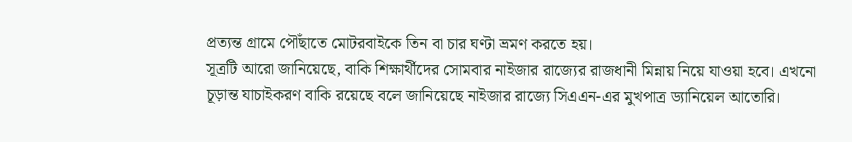প্রত্যন্ত গ্রামে পৌঁছাতে মোটরবাইকে তিন বা চার ঘণ্টা ভ্রমণ করতে হয়।
সূত্রটি আরো জানিয়েছে, বাকি শিক্ষার্থীদের সোমবার নাইজার রাজ্যের রাজধানী মিন্নায় নিয়ে যাওয়া হবে। এখনো চূড়ান্ত যাচাইকরণ বাকি রয়েছে বলে জানিয়েছে নাইজার রাজ্যে সিএএন-এর মুখপাত্র ড্যানিয়েল আতোরি।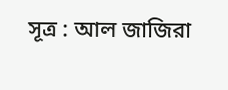সূত্র : আল জাজিরা